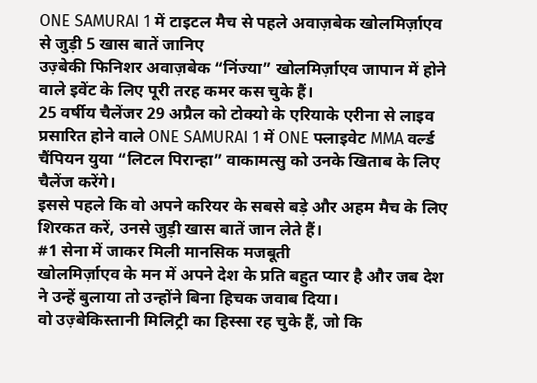ONE SAMURAI 1 में टाइटल मैच से पहले अवाज़बेक खोलमिर्ज़ाएव से जुड़ी 5 खास बातें जानिए
उज़्बेकी फिनिशर अवाज़बेक “निंज्या” खोलमिर्ज़ाएव जापान में होने वाले इवेंट के लिए पूरी तरह कमर कस चुके हैं।
25 वर्षीय चैलेंजर 29 अप्रैल को टोक्यो के एरियाके एरीना से लाइव प्रसारित होने वाले ONE SAMURAI 1 में ONE फ्लाइवेट MMA वर्ल्ड चैंपियन युया “लिटल पिरान्हा” वाकामत्सु को उनके खिताब के लिए चैलेंज करेंगे।
इससे पहले कि वो अपने करियर के सबसे बड़े और अहम मैच के लिए शिरकत करें, उनसे जुड़ी खास बातें जान लेते हैं।
#1 सेना में जाकर मिली मानसिक मजबूती
खोलमिर्ज़ाएव के मन में अपने देश के प्रति बहुत प्यार है और जब देश ने उन्हें बुलाया तो उन्होंने बिना हिचक जवाब दिया।
वो उज़्बेकिस्तानी मिलिट्री का हिस्सा रह चुके हैं, जो कि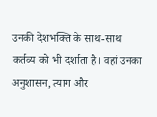उनकी देशभक्ति के साथ-साथ कर्तव्य को भी दर्शाता है। वहां उनका अनुशासन, त्याग और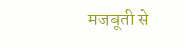मजबूती से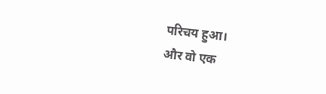परिचय हुआ।
और वो एक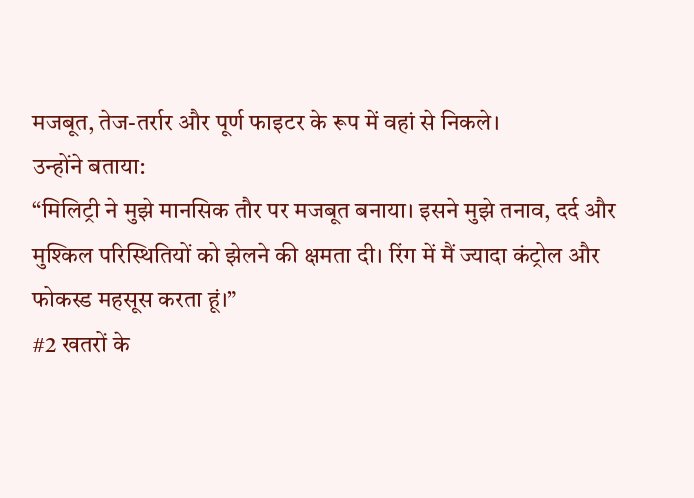मजबूत, तेज-तर्रार और पूर्ण फाइटर के रूप में वहां से निकले।
उन्होंने बताया:
“मिलिट्री ने मुझे मानसिक तौर पर मजबूत बनाया। इसने मुझे तनाव, दर्द और मुश्किल परिस्थितियों को झेलने की क्षमता दी। रिंग में मैं ज्यादा कंट्रोल और फोकस्ड महसूस करता हूं।”
#2 खतरों के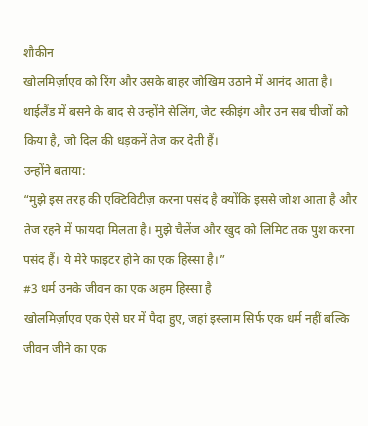शौकीन
खोलमिर्ज़ाएव को रिंग और उसके बाहर जोखिम उठाने में आनंद आता है।
थाईलैंड में बसने के बाद से उन्होंने सेलिंग, जेट स्कीइंग और उन सब चीजों को किया है, जो दिल की धड़कनें तेज कर देती हैं।
उन्होंने बताया:
“मुझे इस तरह की एक्टिविटीज़ करना पसंद है क्योंकि इससे जोश आता है और तेज रहने में फायदा मिलता है। मुझे चैलेंज और खुद को लिमिट तक पुश करना पसंद हैं। ये मेरे फाइटर होने का एक हिस्सा है।”
#3 धर्म उनके जीवन का एक अहम हिस्सा है
खोलमिर्ज़ाएव एक ऐसे घर में पैदा हुए, जहां इस्लाम सिर्फ एक धर्म नहीं बल्कि जीवन जीने का एक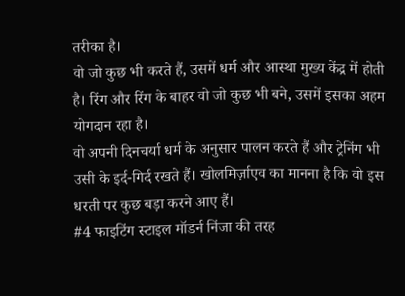तरीका है।
वो जो कुछ भी करते हैं, उसमें धर्म और आस्था मुख्य केंद्र में होती है। रिंग और रिंग के बाहर वो जो कुछ भी बने, उसमें इसका अहम योगदान रहा है।
वो अपनी दिनचर्या धर्म के अनुसार पालन करते हैं और ट्रेनिंग भी उसी के इर्द-गिर्द रखते हैं। खोलमिर्ज़ाएव का मानना है कि वो इस धरती पर कुछ बड़ा करने आए हैं।
#4 फाइटिंग स्टाइल मॉडर्न निंजा की तरह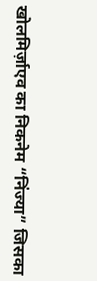खोलमिर्ज़ाएव का निकनेम “निंज्या” जिसका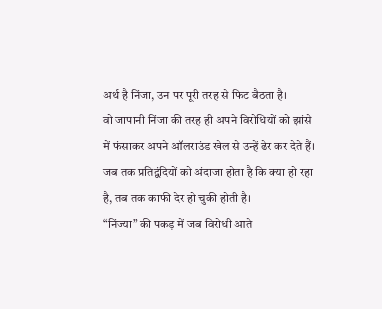अर्थ है निंजा, उन पर पूरी तरह से फिट बैठता है।
वो जापानी निंजा की तरह ही अपने विरोधियों को झांसे में फंसाकर अपने ऑलराउंड खेल से उन्हें ढेर कर देते हैं। जब तक प्रतिद्वंदियों को अंदाजा होता है कि क्या हो रहा है, तब तक काफी देर हो चुकी होती है।
“निंज्या” की पकड़ में जब विरोधी आते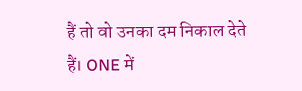हैं तो वो उनका दम निकाल देते हैं। ONE में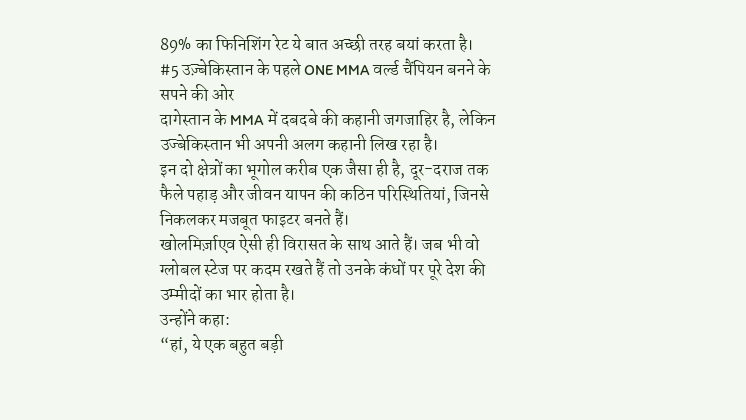89% का फिनिशिंग रेट ये बात अच्छी तरह बयां करता है।
#5 उज़्बेकिस्तान के पहले ONE MMA वर्ल्ड चैंपियन बनने के सपने की ओर
दागेस्तान के MMA में दबदबे की कहानी जगजाहिर है, लेकिन उज्बेकिस्तान भी अपनी अलग कहानी लिख रहा है।
इन दो क्षेत्रों का भूगोल करीब एक जैसा ही है, दूर-दराज तक फैले पहाड़ और जीवन यापन की कठिन परिस्थितियां, जिनसे निकलकर मजबूत फाइटर बनते हैं।
खोलमिर्ज़ाएव ऐसी ही विरासत के साथ आते हैं। जब भी वो ग्लोबल स्टेज पर कदम रखते हैं तो उनके कंधों पर पूरे देश की उम्मीदों का भार होता है।
उन्होंने कहा:
“हां, ये एक बहुत बड़ी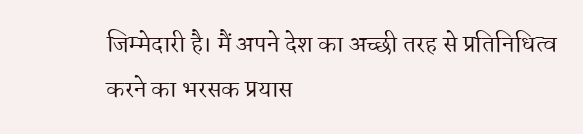जिम्मेदारी है। मैं अपने देश का अच्छी तरह से प्रतिनिधित्व करने का भरसक प्रयास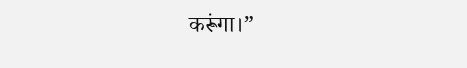करूंगा।”